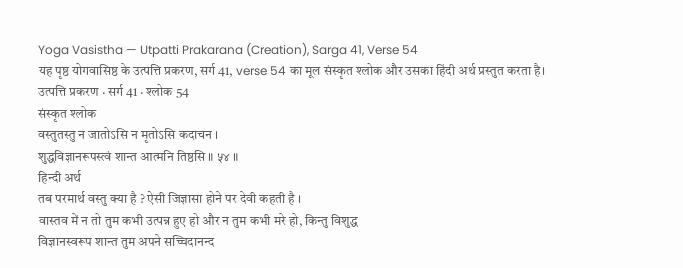Yoga Vasistha — Utpatti Prakarana (Creation), Sarga 41, Verse 54
यह पृष्ठ योगवासिष्ठ के उत्पत्ति प्रकरण, सर्ग 41, verse 54 का मूल संस्कृत श्लोक और उसका हिंदी अर्थ प्रस्तुत करता है।
उत्पत्ति प्रकरण · सर्ग 41 · श्लोक 54
संस्कृत श्लोक
वस्तुतस्तु न जातोऽसि न मृतोऽसि कदाचन ।
शुद्धविज्ञानरूपस्त्वं शान्त आत्मनि तिष्ठसि ॥ ५४ ॥
हिन्दी अर्थ
तब परमार्थ वस्तु क्या है ? ऐसी जिज्ञासा होने पर देवी कहती है ।
वास्तव में न तो तुम कभी उत्पन्न हुए हो और न तुम कभी मरे हो, किन्तु विशुद्ध
विज्ञानस्वरूप शान्त तुम अपने सच्चिदानन्द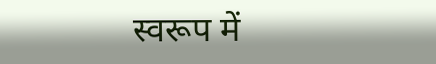स्वरूप में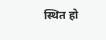स्थित हो